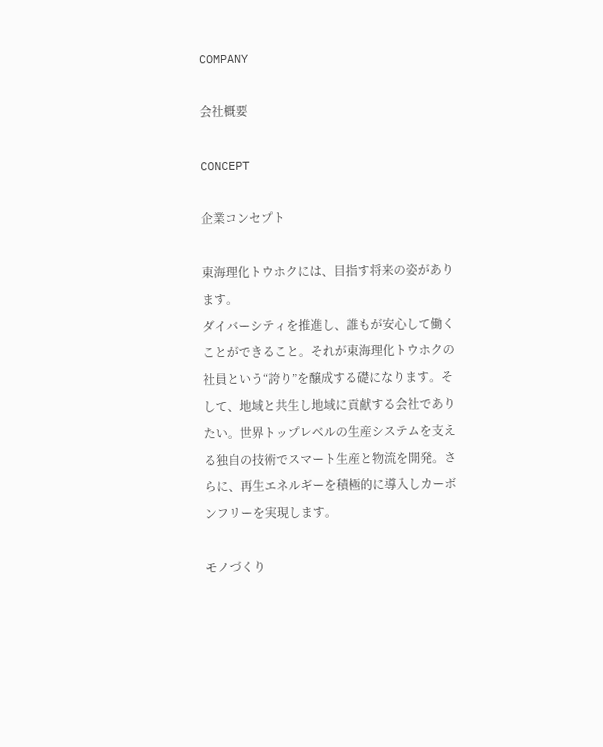COMPANY

会社概要

CONCEPT

企業コンセプト

東海理化トウホクには、目指す将来の姿があります。
ダイバーシティを推進し、誰もが安心して働くことができること。それが東海理化トウホクの社員という“誇り”を醸成する礎になります。そして、地域と共生し地域に貢献する会社でありたい。世界トップレベルの生産システムを支える独自の技術でスマート生産と物流を開発。さらに、再生エネルギーを積極的に導入しカーボンフリーを実現します。

モノづくり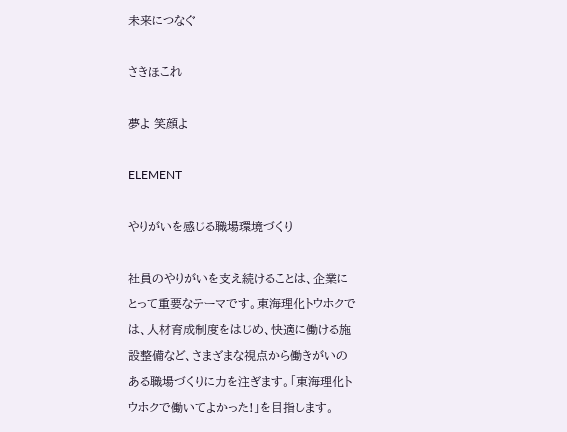未来につなぐ

さきほこれ

夢よ 笑顔よ

ELEMENT

やりがいを感じる職場環境づくり

社員のやりがいを支え続けることは、企業にとって重要なテーマです。東海理化トウホクでは、人材育成制度をはじめ、快適に働ける施設整備など、さまざまな視点から働きがいのある職場づくりに力を注ぎます。「東海理化トウホクで働いてよかった!」を目指します。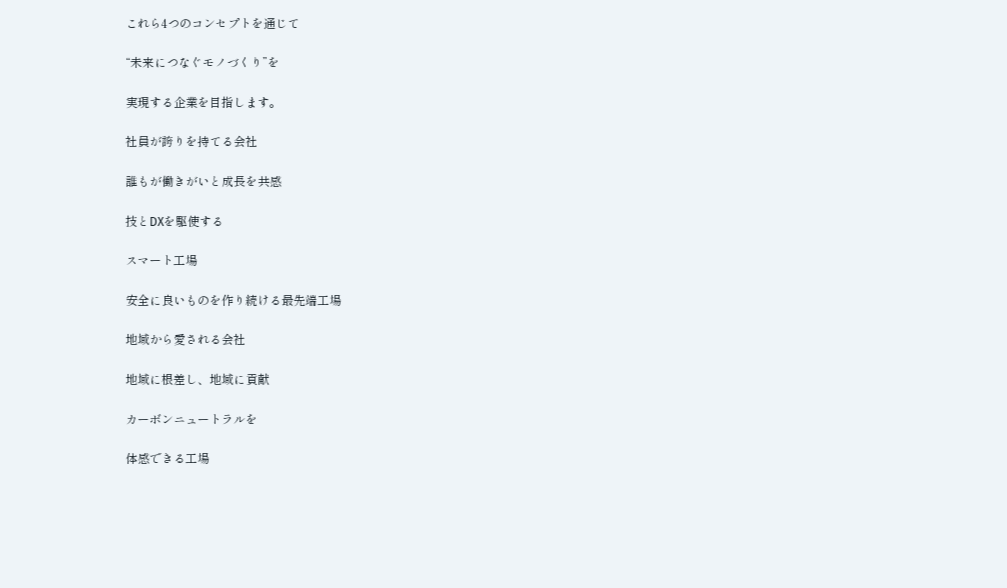これら4つのコンセプトを通じて

“未来につなぐモノづくり”を

実現する企業を目指します。

社員が誇りを持てる会社

誰もが働きがいと成長を共感

技とDXを駆使する

スマート工場

安全に良いものを作り続ける最先端工場

地域から愛される会社

地域に根差し、地域に貢献

カーボンニュートラルを

体感できる工場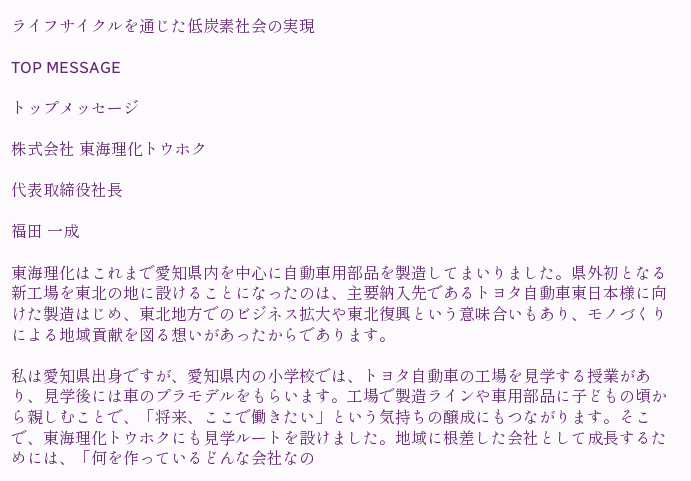ライフサイクルを通じた低炭素社会の実現

TOP MESSAGE

トップメッセージ

株式会社 東海理化トウホク

代表取締役社長

福田 一成

東海理化はこれまで愛知県内を中心に自動車用部品を製造してまいりました。県外初となる新工場を東北の地に設けることになったのは、主要納入先であるトヨタ自動車東日本様に向けた製造はじめ、東北地方でのビジネス拡大や東北復興という意味合いもあり、モノづくりによる地域貢献を図る想いがあったからであります。

私は愛知県出身ですが、愛知県内の小学校では、トヨタ自動車の工場を見学する授業があり、見学後には車のプラモデルをもらいます。工場で製造ラインや車用部品に子どもの頃から親しむことで、「将来、ここで働きたい」という気持ちの醸成にもつながります。そこで、東海理化トウホクにも見学ルートを設けました。地域に根差した会社として成長するためには、「何を作っているどんな会社なの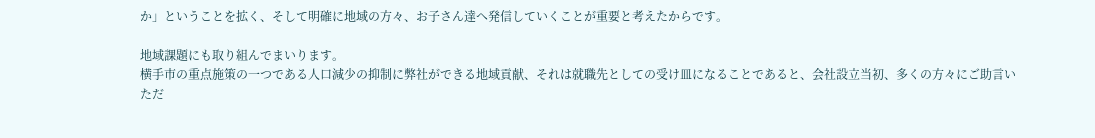か」ということを拡く、そして明確に地域の方々、お子さん達へ発信していくことが重要と考えたからです。

地域課題にも取り組んでまいります。
横手市の重点施策の一つである人口減少の抑制に弊社ができる地域貢献、それは就職先としての受け皿になることであると、会社設立当初、多くの方々にご助言いただ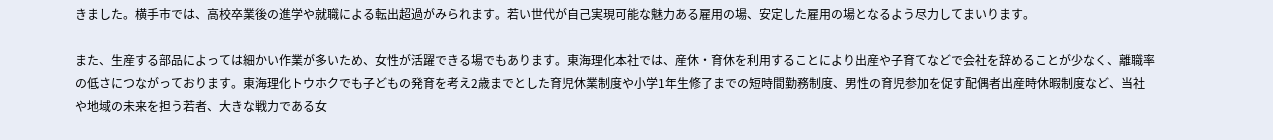きました。横手市では、高校卒業後の進学や就職による転出超過がみられます。若い世代が自己実現可能な魅力ある雇用の場、安定した雇用の場となるよう尽力してまいります。

また、生産する部品によっては細かい作業が多いため、女性が活躍できる場でもあります。東海理化本社では、産休・育休を利用することにより出産や子育てなどで会社を辞めることが少なく、離職率の低さにつながっております。東海理化トウホクでも子どもの発育を考え2歳までとした育児休業制度や小学1年生修了までの短時間勤務制度、男性の育児参加を促す配偶者出産時休暇制度など、当社や地域の未来を担う若者、大きな戦力である女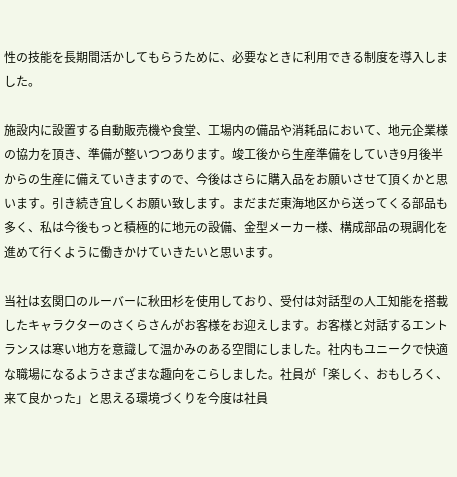性の技能を長期間活かしてもらうために、必要なときに利用できる制度を導入しました。

施設内に設置する自動販売機や食堂、工場内の備品や消耗品において、地元企業様の協力を頂き、準備が整いつつあります。竣工後から生産準備をしていき9月後半からの生産に備えていきますので、今後はさらに購入品をお願いさせて頂くかと思います。引き続き宜しくお願い致します。まだまだ東海地区から送ってくる部品も多く、私は今後もっと積極的に地元の設備、金型メーカー様、構成部品の現調化を進めて行くように働きかけていきたいと思います。

当社は玄関口のルーバーに秋田杉を使用しており、受付は対話型の人工知能を搭載したキャラクターのさくらさんがお客様をお迎えします。お客様と対話するエントランスは寒い地方を意識して温かみのある空間にしました。社内もユニークで快適な職場になるようさまざまな趣向をこらしました。社員が「楽しく、おもしろく、来て良かった」と思える環境づくりを今度は社員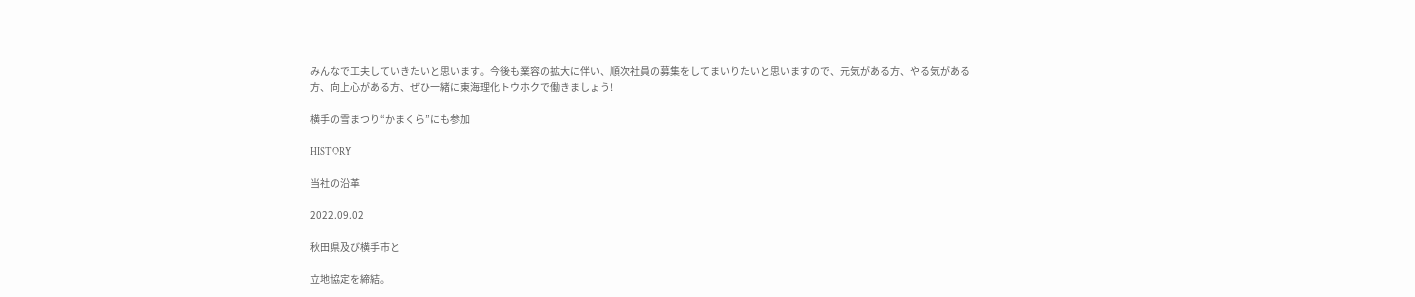みんなで工夫していきたいと思います。今後も業容の拡大に伴い、順次社員の募集をしてまいりたいと思いますので、元気がある方、やる気がある方、向上心がある方、ぜひ一緒に東海理化トウホクで働きましょう!

横手の雪まつり“かまくら”にも参加

HISTORY

当社の沿革

2022.09.02

秋田県及び横手市と

立地協定を締結。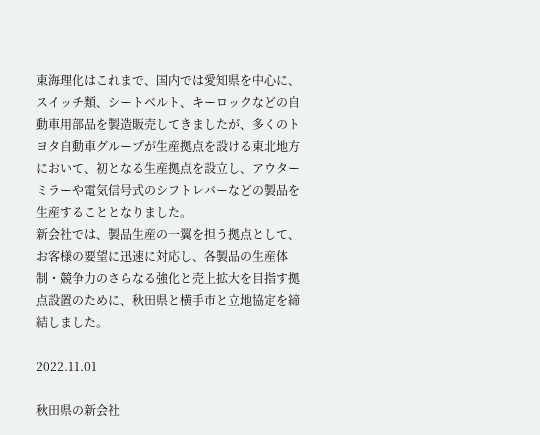東海理化はこれまで、国内では愛知県を中心に、スイッチ類、シートベルト、キーロックなどの自動車用部品を製造販売してきましたが、多くのトヨタ自動車グループが生産拠点を設ける東北地方において、初となる生産拠点を設立し、アウターミラーや電気信号式のシフトレバーなどの製品を生産することとなりました。
新会社では、製品生産の一翼を担う拠点として、お客様の要望に迅速に対応し、各製品の生産体制・競争力のさらなる強化と売上拡大を目指す拠点設置のために、秋田県と横手市と立地協定を締結しました。

2022.11.01

秋田県の新会社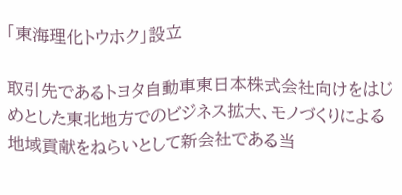「東海理化トウホク」設立

取引先であるトヨタ自動車東日本株式会社向けをはじめとした東北地方でのビジネス拡大、モノづくりによる地域貢献をねらいとして新会社である当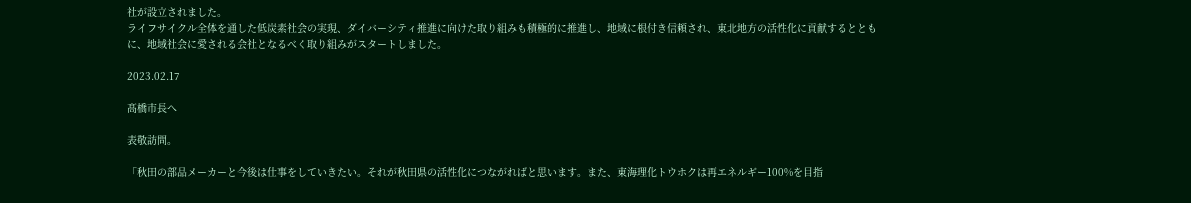社が設立されました。
ライフサイクル全体を通した低炭素社会の実現、ダイバーシティ推進に向けた取り組みも積極的に推進し、地域に根付き信頼され、東北地方の活性化に貢献するとともに、地域社会に愛される会社となるべく取り組みがスタートしました。

2023.02.17

髙橋市長へ

表敬訪問。

「秋田の部品メーカーと今後は仕事をしていきたい。それが秋田県の活性化につながればと思います。また、東海理化トウホクは再エネルギー100%を目指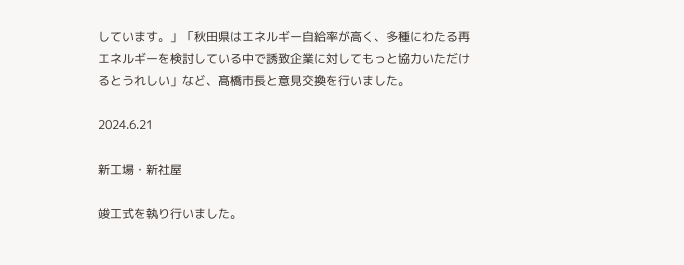しています。」「秋田県はエネルギー自給率が高く、多種にわたる再エネルギーを検討している中で誘致企業に対してもっと協力いただけるとうれしい」など、髙橋市長と意見交換を行いました。

2024.6.21

新工場・新社屋

竣工式を執り行いました。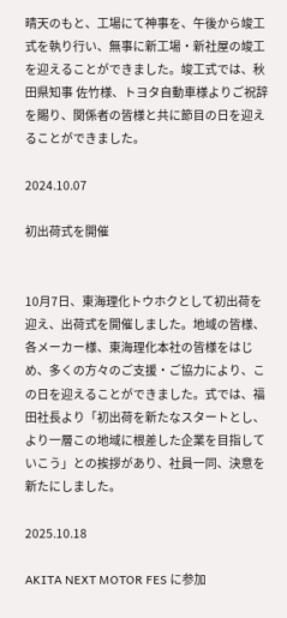晴天のもと、工場にて神事を、午後から竣工式を執り行い、無事に新工場・新社屋の竣工を迎えることができました。竣工式では、秋田県知事 佐竹様、トヨタ自動車様よりご祝辞を賜り、関係者の皆様と共に節目の日を迎えることができました。

2024.10.07

初出荷式を開催


10月7日、東海理化トウホクとして初出荷を迎え、出荷式を開催しました。地域の皆様、各メーカー様、東海理化本社の皆様をはじめ、多くの方々のご支援・ご協力により、この日を迎えることができました。式では、福田社長より「初出荷を新たなスタートとし、より一層この地域に根差した企業を目指していこう」との挨拶があり、社員一同、決意を新たにしました。

2025.10.18

AKITA NEXT MOTOR FES に参加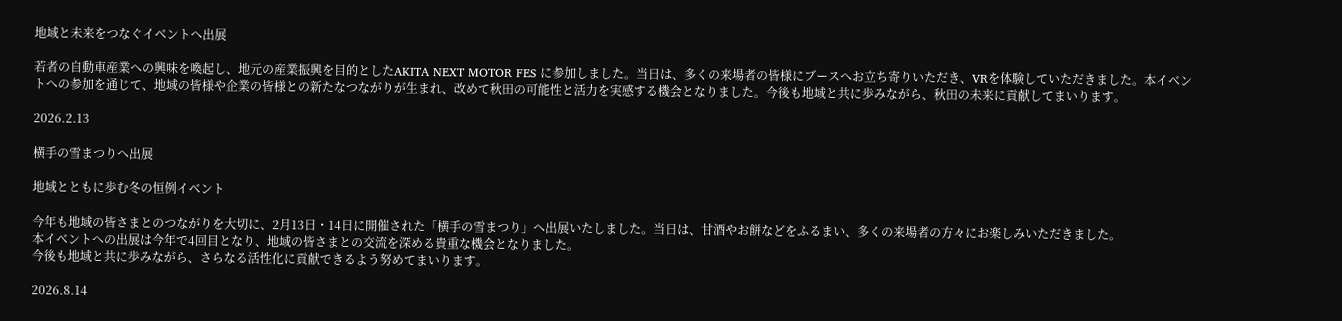地域と未来をつなぐイベントへ出展

若者の自動車産業への興味を喚起し、地元の産業振興を目的としたAKITA NEXT MOTOR FES に参加しました。当日は、多くの来場者の皆様にブースへお立ち寄りいただき、VRを体験していただきました。本イベントへの参加を通じて、地域の皆様や企業の皆様との新たなつながりが生まれ、改めて秋田の可能性と活力を実感する機会となりました。今後も地域と共に歩みながら、秋田の未来に貢献してまいります。

2026.2.13

横手の雪まつりへ出展

地域とともに歩む冬の恒例イベント

今年も地域の皆さまとのつながりを大切に、2月13日・14日に開催された「横手の雪まつり」へ出展いたしました。当日は、甘酒やお餅などをふるまい、多くの来場者の方々にお楽しみいただきました。
本イベントへの出展は今年で4回目となり、地域の皆さまとの交流を深める貴重な機会となりました。
今後も地域と共に歩みながら、さらなる活性化に貢献できるよう努めてまいります。

2026.8.14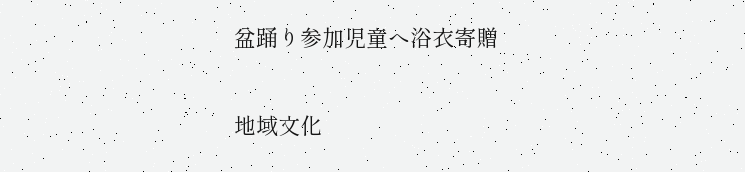盆踊り参加児童へ浴衣寄贈

地域文化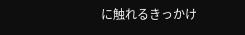に触れるきっかけ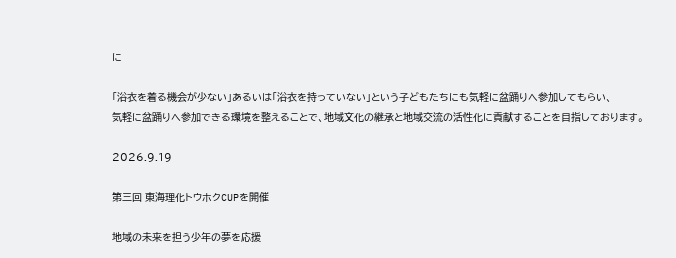に

「浴衣を着る機会が少ない」あるいは「浴衣を持っていない」という子どもたちにも気軽に盆踊りへ参加してもらい、
気軽に盆踊りへ参加できる環境を整えることで、地域文化の継承と地域交流の活性化に貢献することを目指しております。

2026.9.19

第三回 東海理化トウホクCUPを開催

地域の未来を担う少年の夢を応援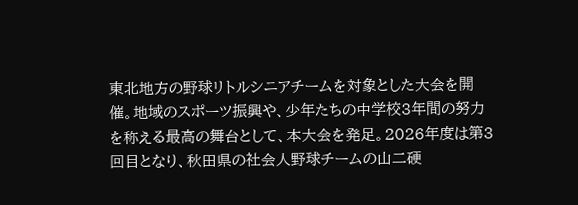東北地方の野球リトルシニアチームを対象とした大会を開催。地域のスポーツ振興や、少年たちの中学校3年間の努力を称える最高の舞台として、本大会を発足。2026年度は第3回目となり、秋田県の社会人野球チームの山二硬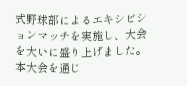式野球部によるエキシビションマッチを実施し、大会を大いに盛り上げました。
本大会を通じ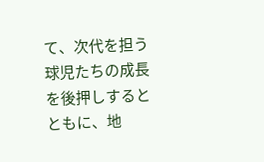て、次代を担う球児たちの成長を後押しするとともに、地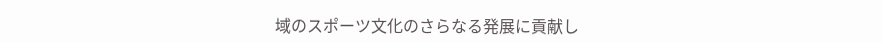域のスポーツ文化のさらなる発展に貢献し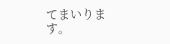てまいります。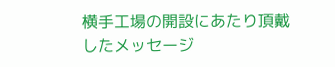横手工場の開設にあたり頂戴したメッセージ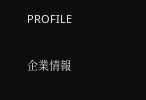PROFILE

企業情報